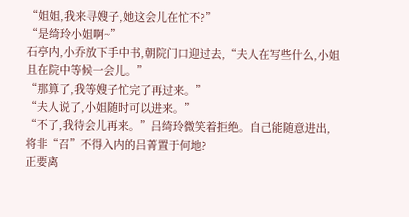“姐姐,我来寻嫂子,她这会儿在忙不?”
“是绮玲小姐啊~”
石亭内,小乔放下手中书,朝院门口迎过去,“夫人在写些什么,小姐且在院中等候一会儿。”
“那算了,我等嫂子忙完了再过来。”
“夫人说了,小姐随时可以进来。”
“不了,我待会儿再来。”吕绮玲微笑着拒绝。自己能随意进出,将非“召”不得入内的吕菁置于何地?
正要离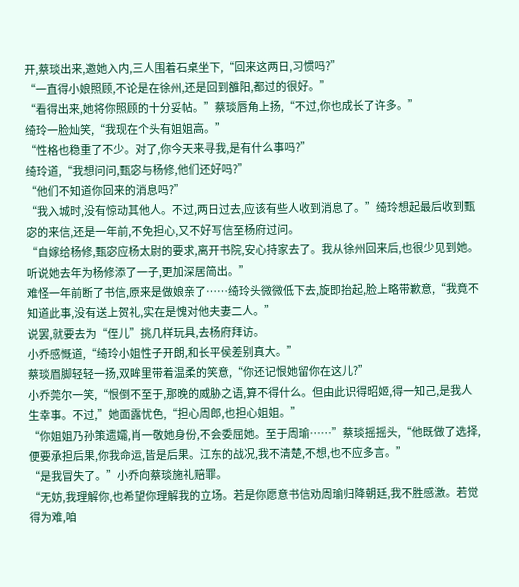开,蔡琰出来,邀她入内,三人围着石桌坐下,“回来这两日,习惯吗?”
“一直得小娘照顾,不论是在徐州,还是回到雒阳,都过的很好。”
“看得出来,她将你照顾的十分妥帖。”蔡琰唇角上扬,“不过,你也成长了许多。”
绮玲一脸灿笑,“我现在个头有姐姐高。”
“性格也稳重了不少。对了,你今天来寻我,是有什么事吗?”
绮玲道,“我想问问,甄宓与杨修,他们还好吗?”
“他们不知道你回来的消息吗?”
“我入城时,没有惊动其他人。不过,两日过去,应该有些人收到消息了。”绮玲想起最后收到甄宓的来信,还是一年前,不免担心,又不好写信至杨府过问。
“自嫁给杨修,甄宓应杨太尉的要求,离开书院,安心持家去了。我从徐州回来后,也很少见到她。听说她去年为杨修添了一子,更加深居简出。”
难怪一年前断了书信,原来是做娘亲了……绮玲头微微低下去,旋即抬起,脸上略带歉意,“我竟不知道此事,没有送上贺礼,实在是愧对他夫妻二人。”
说罢,就要去为“侄儿”挑几样玩具,去杨府拜访。
小乔感慨道,“绮玲小姐性子开朗,和长平侯差别真大。”
蔡琰眉脚轻轻一扬,双眸里带着温柔的笑意,“你还记恨她留你在这儿?”
小乔莞尔一笑,“恨倒不至于,那晚的威胁之语,算不得什么。但由此识得昭姬,得一知己,是我人生幸事。不过,”她面露忧色,“担心周郎,也担心姐姐。”
“你姐姐乃孙策遗孀,肖一敬她身份,不会委屈她。至于周瑜……”蔡琰摇摇头,“他既做了选择,便要承担后果,你我命运,皆是后果。江东的战况,我不清楚,不想,也不应多言。”
“是我冒失了。”小乔向蔡琰施礼赔罪。
“无妨,我理解你,也希望你理解我的立场。若是你愿意书信劝周瑜归降朝廷,我不胜感激。若觉得为难,咱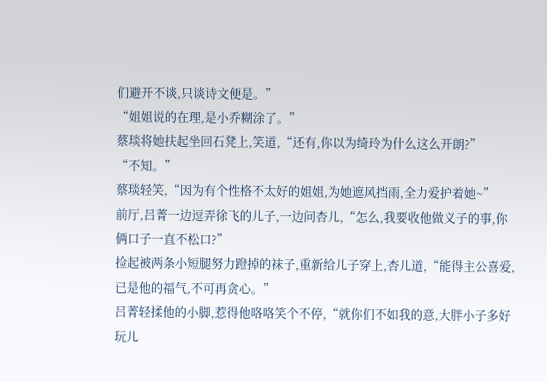们避开不谈,只谈诗文便是。”
“姐姐说的在理,是小乔糊涂了。”
蔡琰将她扶起坐回石凳上,笑道,“还有,你以为绮玲为什么这么开朗?”
“不知。”
蔡琰轻笑,“因为有个性格不太好的姐姐,为她遮风挡雨,全力爱护着她~”
前厅,吕菁一边逗弄徐飞的儿子,一边问杏儿,“怎么,我要收他做义子的事,你俩口子一直不松口?”
捡起被两条小短腿努力蹬掉的袜子,重新给儿子穿上,杏儿道,“能得主公喜爱,已是他的福气,不可再贪心。”
吕菁轻揉他的小脚,惹得他咯咯笑个不停,“就你们不如我的意,大胖小子多好玩儿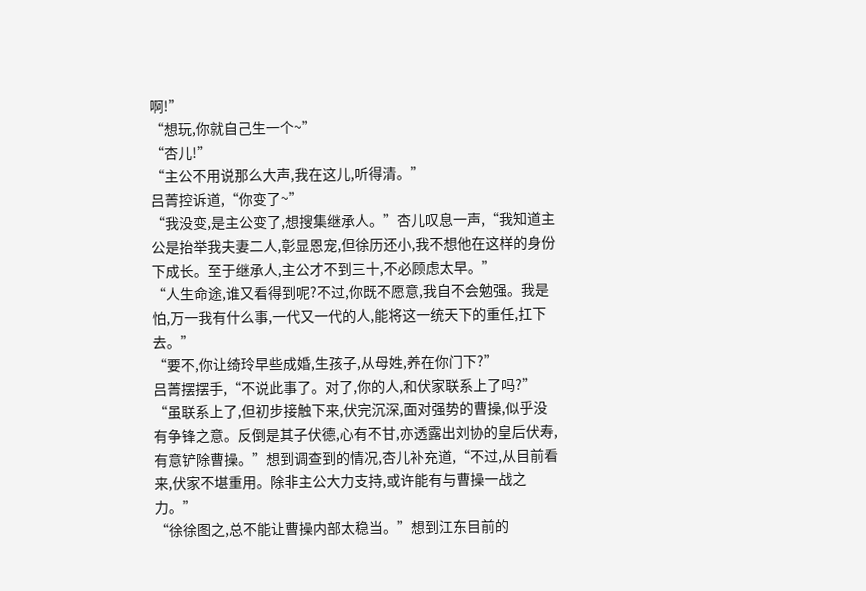啊!”
“想玩,你就自己生一个~”
“杏儿!”
“主公不用说那么大声,我在这儿,听得清。”
吕菁控诉道,“你变了~”
“我没变,是主公变了,想搜集继承人。”杏儿叹息一声,“我知道主公是抬举我夫妻二人,彰显恩宠,但徐历还小,我不想他在这样的身份下成长。至于继承人,主公才不到三十,不必顾虑太早。”
“人生命途,谁又看得到呢?不过,你既不愿意,我自不会勉强。我是怕,万一我有什么事,一代又一代的人,能将这一统天下的重任,扛下去。”
“要不,你让绮玲早些成婚,生孩子,从母姓,养在你门下?”
吕菁摆摆手,“不说此事了。对了,你的人,和伏家联系上了吗?”
“虽联系上了,但初步接触下来,伏完沉深,面对强势的曹操,似乎没有争锋之意。反倒是其子伏德,心有不甘,亦透露出刘协的皇后伏寿,有意铲除曹操。”想到调查到的情况,杏儿补充道,“不过,从目前看来,伏家不堪重用。除非主公大力支持,或许能有与曹操一战之力。”
“徐徐图之,总不能让曹操内部太稳当。”想到江东目前的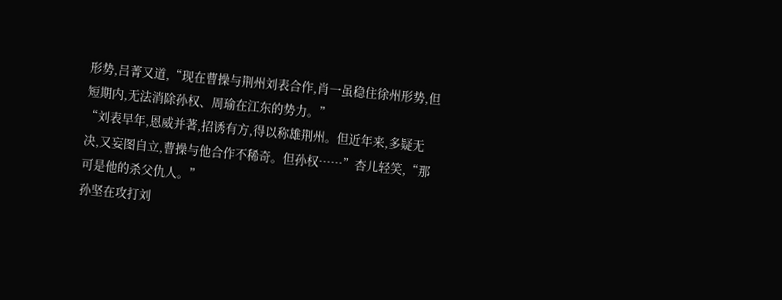形势,吕菁又道,“现在曹操与荆州刘表合作,肖一虽稳住徐州形势,但短期内,无法消除孙权、周瑜在江东的势力。”
“刘表早年,恩威并著,招诱有方,得以称雄荆州。但近年来,多疑无决,又妄图自立,曹操与他合作不稀奇。但孙权……”杏儿轻笑,“那可是他的杀父仇人。”
孙坚在攻打刘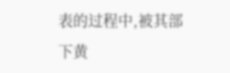表的过程中,被其部下黄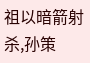祖以暗箭射杀,孙策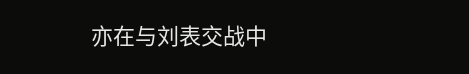亦在与刘表交战中